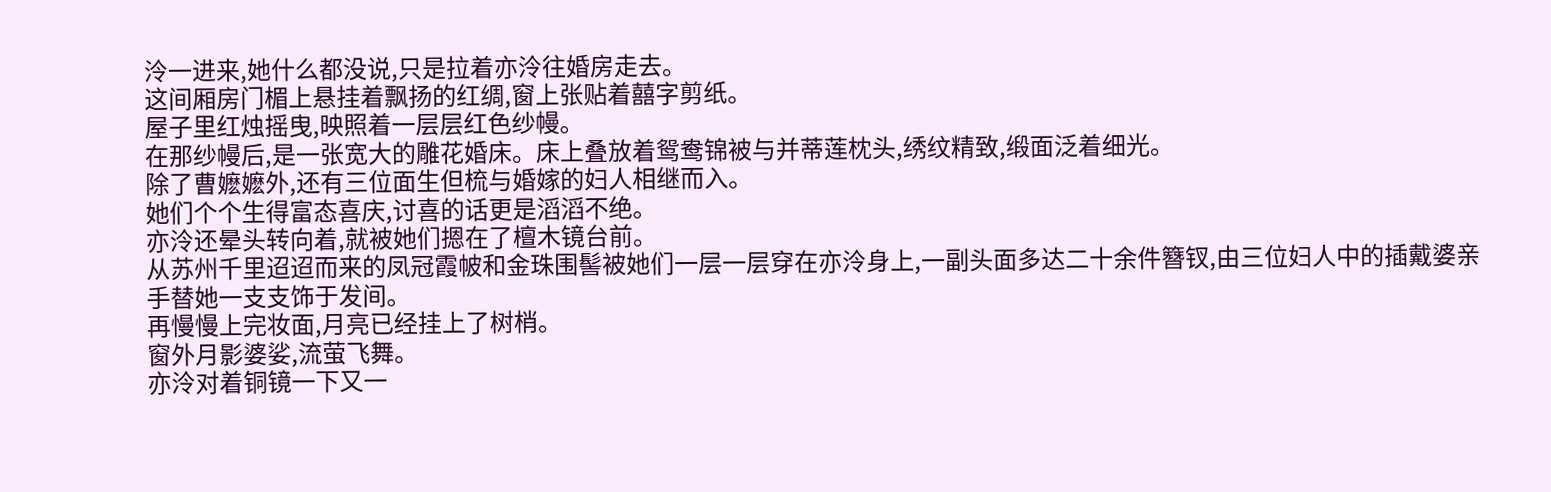泠一进来,她什么都没说,只是拉着亦泠往婚房走去。
这间厢房门楣上悬挂着飘扬的红绸,窗上张贴着囍字剪纸。
屋子里红烛摇曳,映照着一层层红色纱幔。
在那纱幔后,是一张宽大的雕花婚床。床上叠放着鸳鸯锦被与并蒂莲枕头,绣纹精致,缎面泛着细光。
除了曹嬷嬷外,还有三位面生但梳与婚嫁的妇人相继而入。
她们个个生得富态喜庆,讨喜的话更是滔滔不绝。
亦泠还晕头转向着,就被她们摁在了檀木镜台前。
从苏州千里迢迢而来的凤冠霞帔和金珠围髻被她们一层一层穿在亦泠身上,一副头面多达二十余件簪钗,由三位妇人中的插戴婆亲手替她一支支饰于发间。
再慢慢上完妆面,月亮已经挂上了树梢。
窗外月影婆娑,流萤飞舞。
亦泠对着铜镜一下又一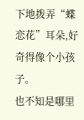下地拨弄“蝶恋花”耳朵,好奇得像个小孩子。
也不知是哪里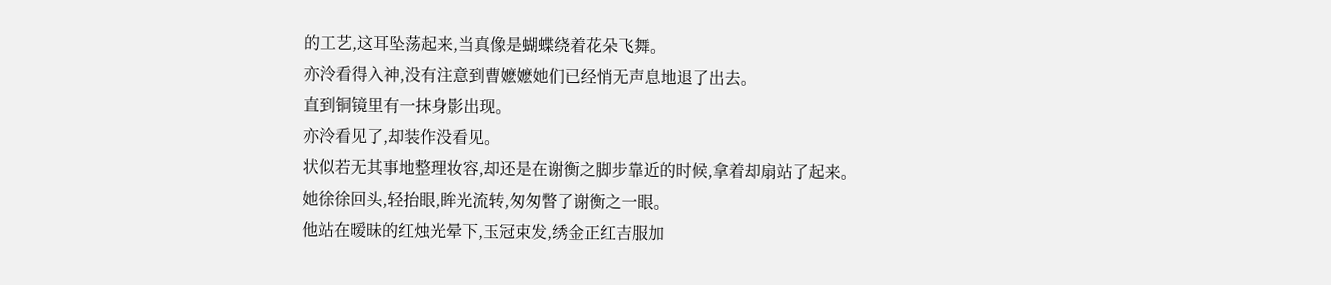的工艺,这耳坠荡起来,当真像是蝴蝶绕着花朵飞舞。
亦泠看得入神,没有注意到曹嬷嬷她们已经悄无声息地退了出去。
直到铜镜里有一抹身影出现。
亦泠看见了,却装作没看见。
状似若无其事地整理妆容,却还是在谢衡之脚步靠近的时候,拿着却扇站了起来。
她徐徐回头,轻抬眼,眸光流转,匆匆瞥了谢衡之一眼。
他站在暧昧的红烛光晕下,玉冠束发,绣金正红吉服加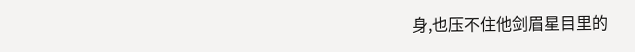身,也压不住他剑眉星目里的